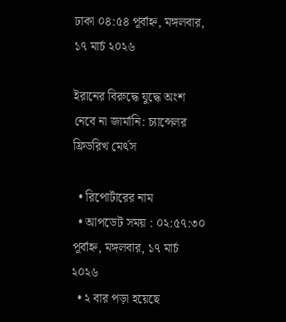ঢাকা ০৪:৫৪ পূর্বাহ্ন, মঙ্গলবার, ১৭ মার্চ ২০২৬

ইরানের বিরুদ্ধে যুদ্ধে অংশ নেবে না জার্মানি: চ্যান্সেলর ফ্রিডরিখ মের্ৎস

  • রিপোর্টারের নাম
  • আপডেট সময় : ০২:৫৭:৩০ পূর্বাহ্ন, মঙ্গলবার, ১৭ মার্চ ২০২৬
  • ২ বার পড়া হয়েছে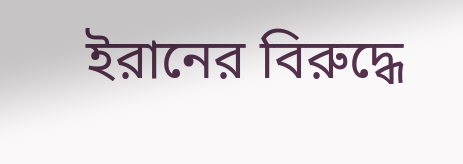ইরানের বিরুদ্ধে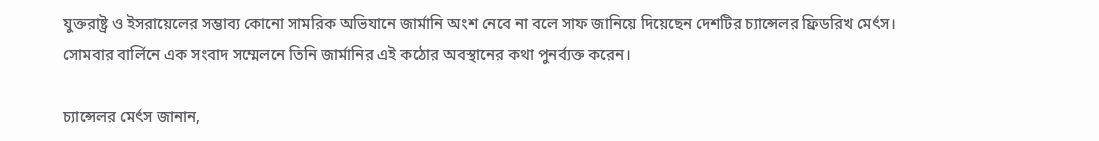যুক্তরাষ্ট্র ও ইসরায়েলের সম্ভাব্য কোনো সামরিক অভিযানে জার্মানি অংশ নেবে না বলে সাফ জানিয়ে দিয়েছেন দেশটির চ্যান্সেলর ফ্রিডরিখ মের্ৎস। সোমবার বার্লিনে এক সংবাদ সম্মেলনে তিনি জার্মানির এই কঠোর অবস্থানের কথা পুনর্ব্যক্ত করেন।

চ্যান্সেলর মের্ৎস জানান,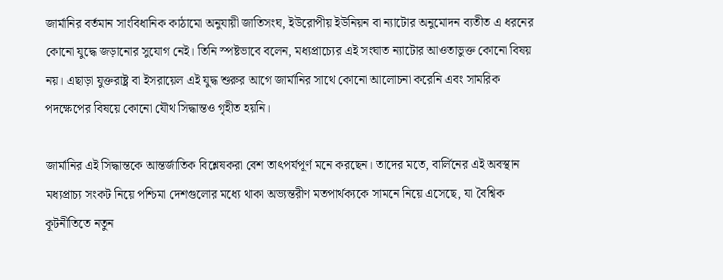জার্মানির বর্তমান সাংবিধানিক কাঠামো অনুযায়ী জাতিসংঘ, ইউরোপীয় ইউনিয়ন বা ন্যাটোর অনুমোদন ব্যতীত এ ধরনের কোনো যুদ্ধে জড়ানোর সুযোগ নেই। তিনি স্পষ্টভাবে বলেন, মধ্যপ্রাচ্যের এই সংঘাত ন্যাটোর আওতাভুক্ত কোনো বিষয় নয়। এছাড়া যুক্তরাষ্ট্র বা ইসরায়েল এই যুদ্ধ শুরুর আগে জার্মানির সাথে কোনো আলোচনা করেনি এবং সামরিক পদক্ষেপের বিষয়ে কোনো যৌথ সিদ্ধান্তও গৃহীত হয়নি।

জার্মানির এই সিদ্ধান্তকে আন্তর্জাতিক বিশ্লেষকরা বেশ তাৎপর্যপূর্ণ মনে করছেন। তাদের মতে, বার্লিনের এই অবস্থান মধ্যপ্রাচ্য সংকট নিয়ে পশ্চিমা দেশগুলোর মধ্যে থাকা অভ্যন্তরীণ মতপার্থক্যকে সামনে নিয়ে এসেছে, যা বৈশ্বিক কূটনীতিতে নতুন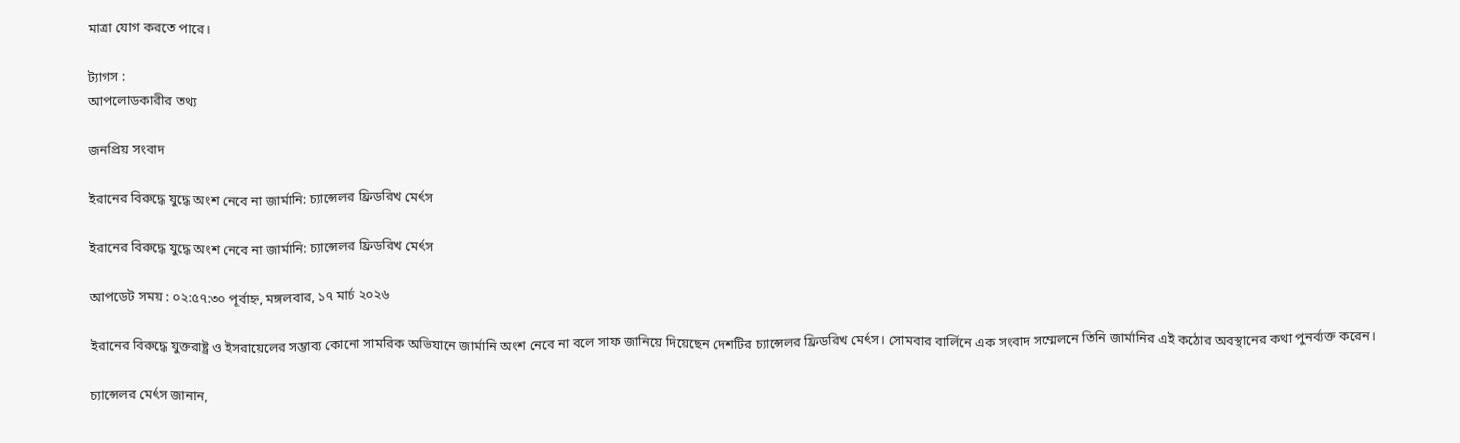মাত্রা যোগ করতে পারে।

ট্যাগস :
আপলোডকারীর তথ্য

জনপ্রিয় সংবাদ

ইরানের বিরুদ্ধে যুদ্ধে অংশ নেবে না জার্মানি: চ্যান্সেলর ফ্রিডরিখ মের্ৎস

ইরানের বিরুদ্ধে যুদ্ধে অংশ নেবে না জার্মানি: চ্যান্সেলর ফ্রিডরিখ মের্ৎস

আপডেট সময় : ০২:৫৭:৩০ পূর্বাহ্ন, মঙ্গলবার, ১৭ মার্চ ২০২৬

ইরানের বিরুদ্ধে যুক্তরাষ্ট্র ও ইসরায়েলের সম্ভাব্য কোনো সামরিক অভিযানে জার্মানি অংশ নেবে না বলে সাফ জানিয়ে দিয়েছেন দেশটির চ্যান্সেলর ফ্রিডরিখ মের্ৎস। সোমবার বার্লিনে এক সংবাদ সম্মেলনে তিনি জার্মানির এই কঠোর অবস্থানের কথা পুনর্ব্যক্ত করেন।

চ্যান্সেলর মের্ৎস জানান,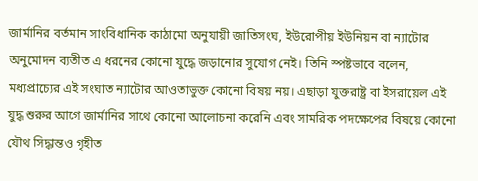জার্মানির বর্তমান সাংবিধানিক কাঠামো অনুযায়ী জাতিসংঘ, ইউরোপীয় ইউনিয়ন বা ন্যাটোর অনুমোদন ব্যতীত এ ধরনের কোনো যুদ্ধে জড়ানোর সুযোগ নেই। তিনি স্পষ্টভাবে বলেন, মধ্যপ্রাচ্যের এই সংঘাত ন্যাটোর আওতাভুক্ত কোনো বিষয় নয়। এছাড়া যুক্তরাষ্ট্র বা ইসরায়েল এই যুদ্ধ শুরুর আগে জার্মানির সাথে কোনো আলোচনা করেনি এবং সামরিক পদক্ষেপের বিষয়ে কোনো যৌথ সিদ্ধান্তও গৃহীত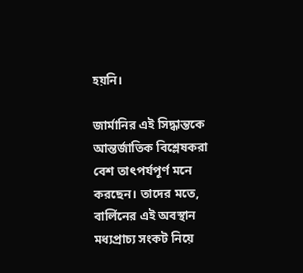হয়নি।

জার্মানির এই সিদ্ধান্তকে আন্তর্জাতিক বিশ্লেষকরা বেশ তাৎপর্যপূর্ণ মনে করছেন। তাদের মতে, বার্লিনের এই অবস্থান মধ্যপ্রাচ্য সংকট নিয়ে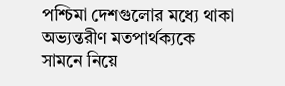পশ্চিমা দেশগুলোর মধ্যে থাকা অভ্যন্তরীণ মতপার্থক্যকে সামনে নিয়ে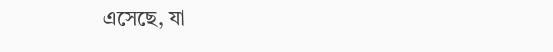এসেছে, যা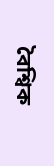বৈশ্বিক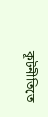কূটনীতিতে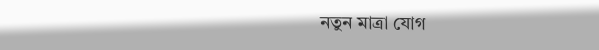নতুন মাত্রা যোগ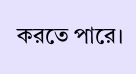করতে পারে।